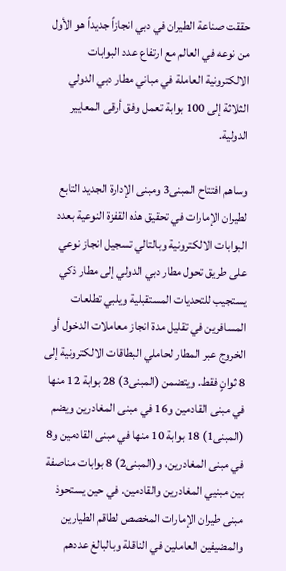حققت صناعة الطيران في دبي انجازاً جديداً هو الأول من نوعه في العالم مع ارتفاع عدد البوابات الالكترونية العاملة في مباني مطار دبي الدولي الثلاثة إلى 100 بوابة تعمل وفق أرقى المعايير الدولية.

وساهم افتتاح المبنى3 ومبنى الإدارة الجديد التابع لطيران الإمارات في تحقيق هذه القفزة النوعية بعدد البوابات الالكترونية وبالتالي تسجيل انجاز نوعي على طريق تحول مطار دبي الدولي إلى مطار ذكي يستجيب للتحديات المستقبلية ويلبي تطلعات المسافرين في تقليل مدة انجاز معاملات الدخول أو الخروج عبر المطار لحاملي البطاقات الالكترونية إلى 8 ثوانٍ فقط. ويتضمن (المبنى3) 28 بوابة 12 منها في مبنى القادمين و16 في مبنى المغادرين ويضم (المبنى1) 18 بوابة 10 منها في مبنى القادمين و8 في مبنى المغادرين، و(المبنى2) 8 بوابات مناصفة بين مبنيي المغادرين والقادمين. في حين يستحوذ مبنى طيران الإمارات المخصص لطاقم الطيارين والمضيفين العاملين في الناقلة وبالبالغ عددهم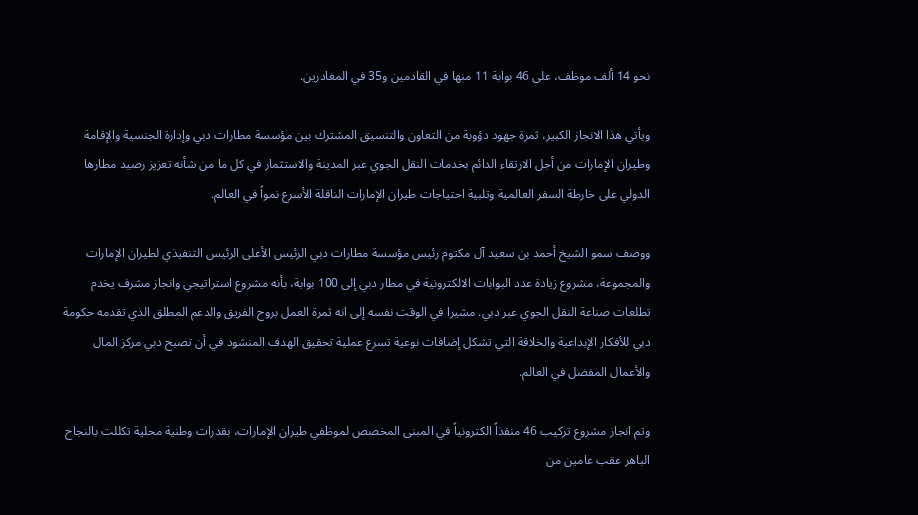نحو 14 ألف موظف، على 46 بوابة 11 منها في القادمين و35 في المغادرين.

ويأتي هذا الانجاز الكبير، ثمرة جهود دؤوبة من التعاون والتنسيق المشترك بين مؤسسة مطارات دبي وإدارة الجنسية والإقامة وطيران الإمارات من أجل الارتقاء الدائم بخدمات النقل الجوي عبر المدينة والاستثمار في كل ما من شأنه تعزيز رصيد مطارها الدولي على خارطة السفر العالمية وتلبية احتياجات طيران الإمارات الناقلة الأسرع نمواً في العالم.

ووصف سمو الشيخ أحمد بن سعيد آل مكتوم رئيس مؤسسة مطارات دبي الرئيس الأعلى الرئيس التنفيذي لطيران الإمارات والمجموعة، مشروع زيادة عدد البوابات الالكترونية في مطار دبي إلى 100 بوابة، بأنه مشروع استراتيجي وانجاز مشرف يخدم تطلعات صناعة النقل الجوي عبر دبي. مشيرا في الوقت نفسه إلى انه ثمرة العمل بروح الفريق والدعم المطلق الذي تقدمه حكومة دبي للأفكار الإبداعية والخلاقة التي تشكل إضافات نوعية تسرع عملية تحقيق الهدف المنشود في أن تصبح دبي مركز المال والأعمال المفضل في العالم.

وتم انجاز مشروع تركيب 46 منفذاً الكترونياً في المبنى المخصص لموظفي طيران الإمارات، بقدرات وطنية محلية تكللت بالنجاح الباهر عقب عامين من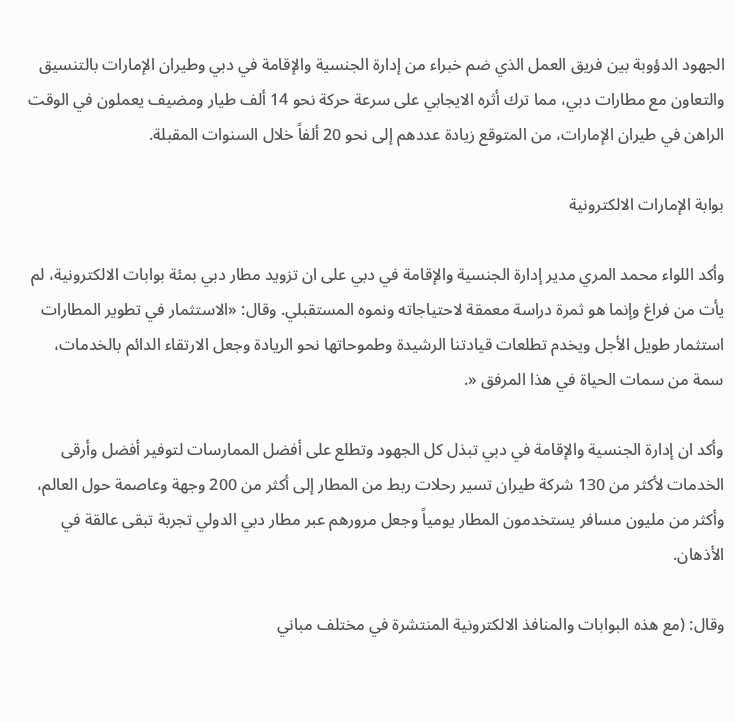الجهود الدؤوبة بين فريق العمل الذي ضم خبراء من إدارة الجنسية والإقامة في دبي وطيران الإمارات بالتنسيق والتعاون مع مطارات دبي، مما ترك أثره الايجابي على سرعة حركة نحو 14 ألف طيار ومضيف يعملون في الوقت الراهن في طيران الإمارات، من المتوقع زيادة عددهم إلى نحو 20 ألفاً خلال السنوات المقبلة.

بوابة الإمارات الالكترونية

وأكد اللواء محمد المري مدير إدارة الجنسية والإقامة في دبي على ان تزويد مطار دبي بمئة بوابات الالكترونية، لم يأت من فراغ وإنما هو ثمرة دراسة معمقة لاحتياجاته ونموه المستقبلي. وقال: «الاستثمار في تطوير المطارات استثمار طويل الأجل ويخدم تطلعات قيادتنا الرشيدة وطموحاتها نحو الريادة وجعل الارتقاء الدائم بالخدمات، سمة من سمات الحياة في هذا المرفق «.

وأكد ان إدارة الجنسية والإقامة في دبي تبذل كل الجهود وتطلع على أفضل الممارسات لتوفير أفضل وأرقى الخدمات لأكثر من 130 شركة طيران تسير رحلات ربط من المطار إلى أكثر من 200 وجهة وعاصمة حول العالم، وأكثر من مليون مسافر يستخدمون المطار يومياً وجعل مرورهم عبر مطار دبي الدولي تجربة تبقى عالقة في الأذهان.

وقال: (مع هذه البوابات والمنافذ الالكترونية المنتشرة في مختلف مباني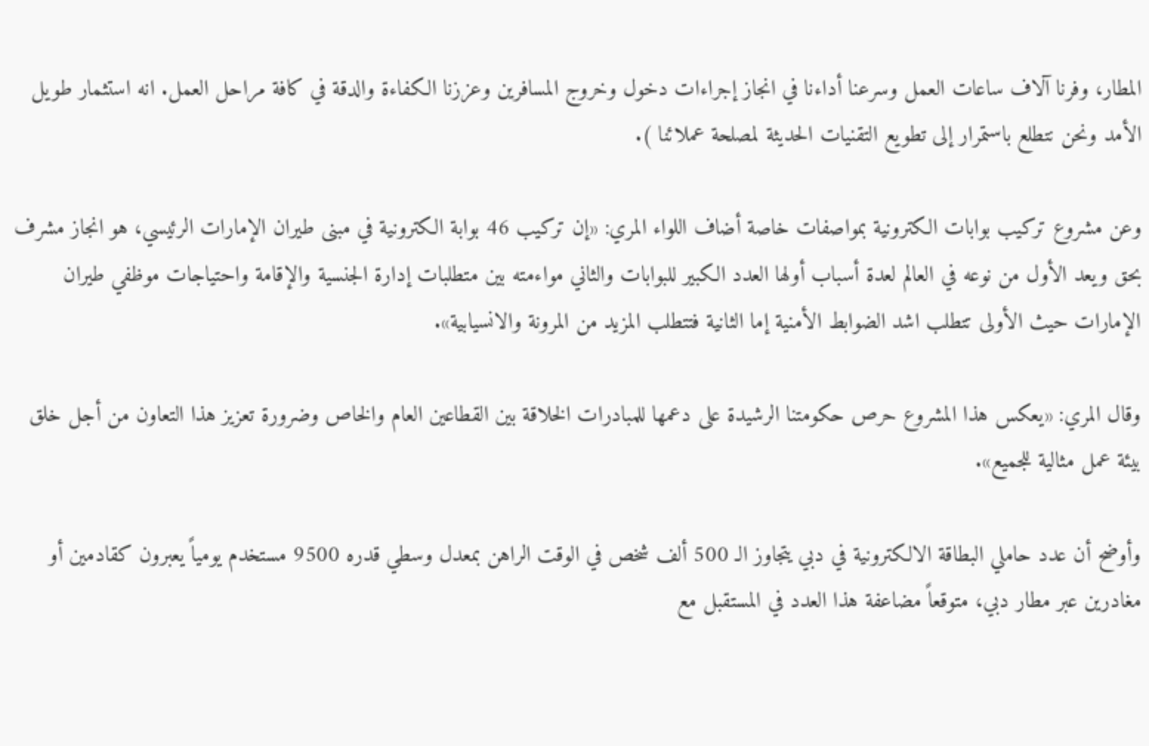المطار، وفرنا آلاف ساعات العمل وسرعنا أداءنا في انجاز إجراءات دخول وخروج المسافرين وعززنا الكفاءة والدقة في كافة مراحل العمل. انه استثمار طويل الأمد ونحن نتطلع باستمرار إلى تطويع التقنيات الحديثة لمصلحة عملائنا ).

وعن مشروع تركيب بوابات الكترونية بمواصفات خاصة أضاف اللواء المري: «إن تركيب 46 بوابة الكترونية في مبنى طيران الإمارات الرئيسي، هو انجاز مشرف بحق ويعد الأول من نوعه في العالم لعدة أسباب أولها العدد الكبير للبوابات والثاني مواءمته بين متطلبات إدارة الجنسية والإقامة واحتياجات موظفي طيران الإمارات حيث الأولى تتطلب اشد الضوابط الأمنية إما الثانية فتتطلب المزيد من المرونة والانسيابية».

وقال المري: «يعكس هذا المشروع حرص حكومتنا الرشيدة على دعمها للمبادرات الخلاقة بين القطاعين العام والخاص وضرورة تعزيز هذا التعاون من أجل خلق بيئة عمل مثالية للجميع».

وأوضح أن عدد حاملي البطاقة الالكترونية في دبي يتجاوز الـ 500 ألف شخص في الوقت الراهن بمعدل وسطي قدره 9500 مستخدم يومياً يعبرون كقادمين أو مغادرين عبر مطار دبي، متوقعاً مضاعفة هذا العدد في المستقبل مع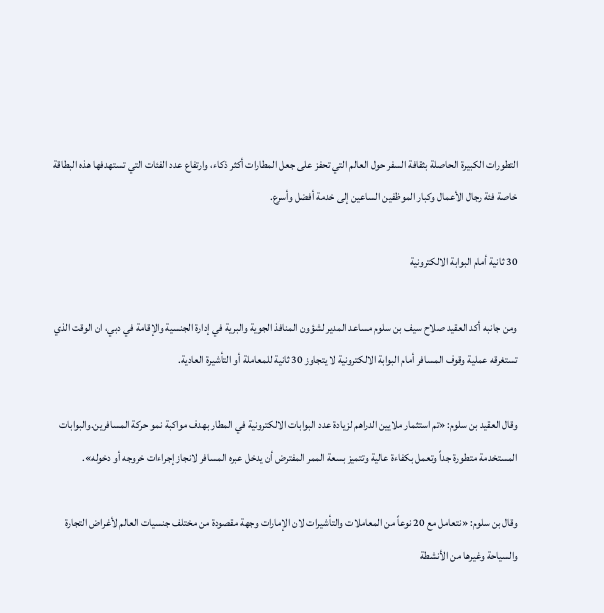التطورات الكبيرة الحاصلة بثقافة السفر حول العالم التي تحفز على جعل المطارات أكثر ذكاء، وارتفاع عدد الفئات التي تستهدفها هذه البطاقة خاصة فئة رجال الأعمال وكبار الموظفين الساعين إلى خدمة أفضل وأسرع.

30 ثانية أمام البوابة الالكترونية

ومن جانبه أكد العقيد صلاح سيف بن سلوم مساعد المدير لشؤون المنافذ الجوية والبرية في إدارة الجنسية والإقامة في دبي، ان الوقت الذي تستغرقه عملية وقوف المسافر أمام البوابة الالكترونية لا يتجاوز 30 ثانية للمعاملة أو التأشيرة العادية.

وقال العقيد بن سلوم: «تم استثمار ملايين الدراهم لزيادة عدد البوابات الالكترونية في المطار بهدف مواكبة نمو حركة المسافرين.والبوابات المستخدمة متطورة جداً وتعمل بكفاءة عالية وتتميز بسعة الممر المفترض أن يدخل عبره المسافر لانجاز إجراءات خروجه أو دخوله».

وقال بن سلوم: «نتعامل مع 20 نوعاً من المعاملات والتأشيرات لان الإمارات وجهة مقصودة من مختلف جنسيات العالم لأغراض التجارة والسياحة وغيرها من الأنشطة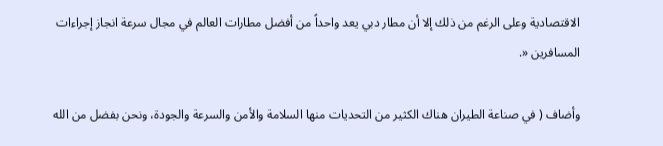الاقتصادية وعلى الرغم من ذلك إلا أن مطار دبي يعد واحداً من أفضل مطارات العالم في مجال سرعة انجاز إجراءات المسافرين «.

وأضاف ( في صناعة الطيران هناك الكثير من التحديات منها السلامة والأمن والسرعة والجودة، ونحن بفضل من الله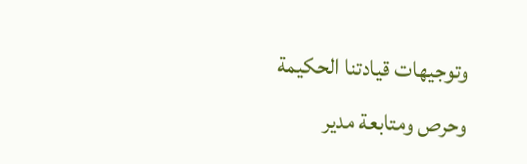وتوجيهات قيادتنا الحكيمة وحرص ومتابعة مدير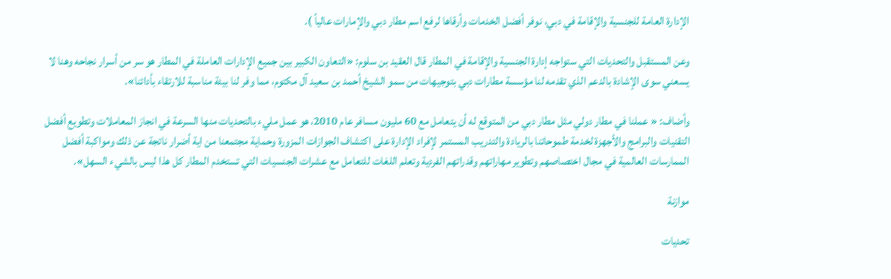الإدارة العامة للجنسية والإقامة في دبي، نوفر أفضل الخدمات وأرقاها لرفع اسم مطار دبي والإمارات عالياً ).

وعن المستقبل والتحديات التي ستواجه إدارة الجنسية والإقامة في المطار قال العقيد بن سلوم: «التعاون الكبير بين جميع الإدارات العاملة في المطار هو سر من أسرار نجاحه وهنا لا يسعني سوى الإشادة بالدعم الذي تقدمه لنا مؤسسة مطارات دبي بتوجيهات من سمو الشيخ أحمد بن سعيد آل مكتوم، مما وفر لنا بيئة مناسبة للارتقاء بأدائنا».

وأضاف: « عملنا في مطار دولي مثل مطار دبي من المتوقع له أن يتعامل مع 60 مليون مسافر عام 2010، هو عمل مليء بالتحديات منها السرعة في انجاز المعاملات وتطويع أفضل التقنيات والبرامج والأجهزة لخدمة طموحاتنا بالريادة والتدريب المستمر لإفراد الإدارة على اكتشاف الجوازات المزورة وحماية مجتمعنا من اية أضرار ناتجة عن ذلك ومواكبة أفضل الممارسات العالمية في مجال اختصاصهم وتطوير مهاراتهم وقدراتهم الفردية وتعلم اللغات للتعامل مع عشرات الجنسيات التي تستخدم المطار كل هذا ليس بالشيء السهل».

موازنة

تحديات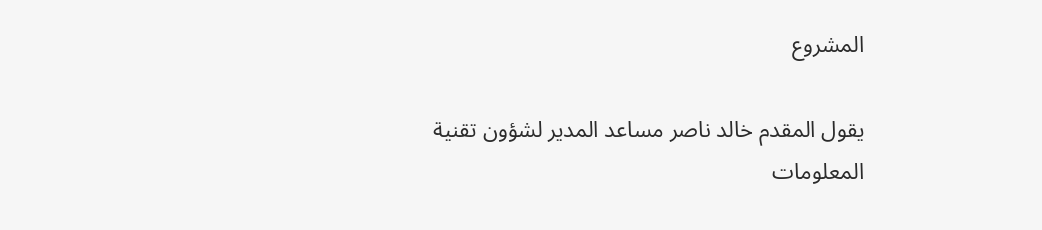المشروع

يقول المقدم خالد ناصر مساعد المدير لشؤون تقنية المعلومات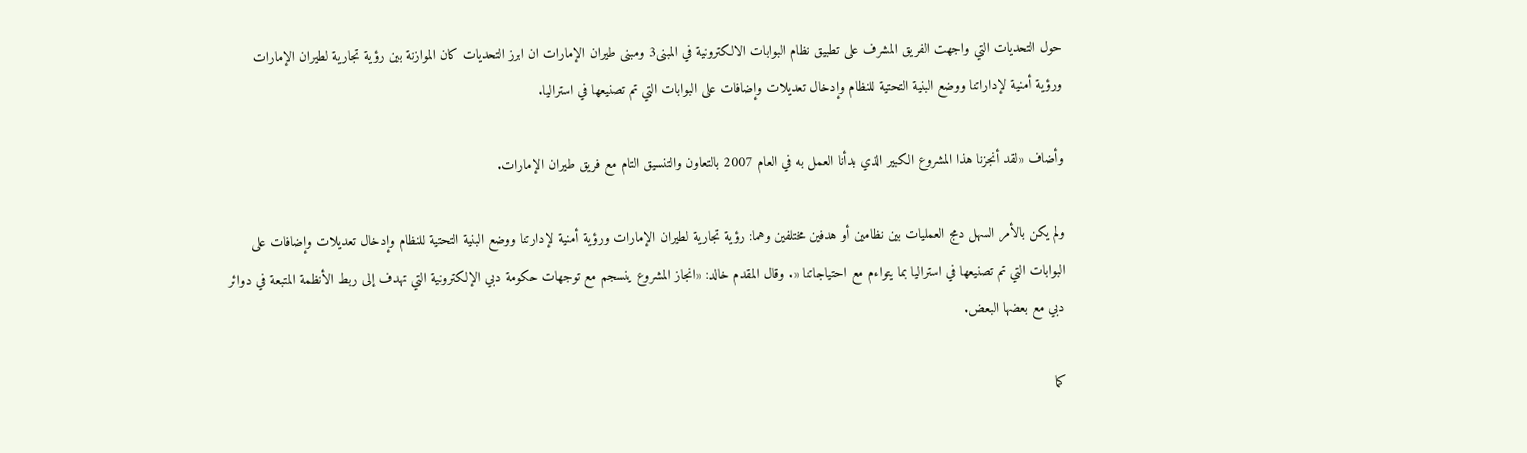حول التحديات التي واجهت الفريق المشرف على تطبيق نظام البوابات الالكترونية في المبنى3 ومبنى طيران الإمارات ان ابرز التحديات كان الموازنة بين رؤية تجارية لطيران الإمارات ورؤية أمنية لإداراتنا ووضع البنية التحتية للنظام وإدخال تعديلات وإضافات على البوابات التي تم تصنيعها في استراليا.

وأضاف «لقد أنجزنا هذا المشروع الكبير الذي بدأنا العمل به في العام 2007 بالتعاون والتنسيق التام مع فريق طيران الإمارات.

ولم يكن بالأمر السهل دمج العمليات بين نظامين أو هدفين مختلفين وهما: رؤية تجارية لطيران الإمارات ورؤية أمنية لإدارتنا ووضع البنية التحتية للنظام وإدخال تعديلات وإضافات على البوابات التي تم تصنيعها في استراليا بما يتواءم مع احتياجاتنا «. وقال المقدم خالد: «انجاز المشروع ينسجم مع توجهات حكومة دبي الإلكترونية التي تهدف إلى ربط الأنظمة المتبعة في دوائر دبي مع بعضها البعض.

كما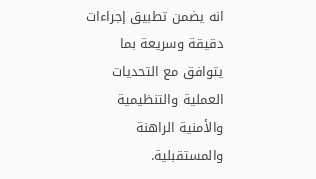انه يضمن تطبيق إجراءات دقيقة وسريعة بما يتوافق مع التحديات العملية والتنظيمية والأمنية الراهنة والمستقبلية.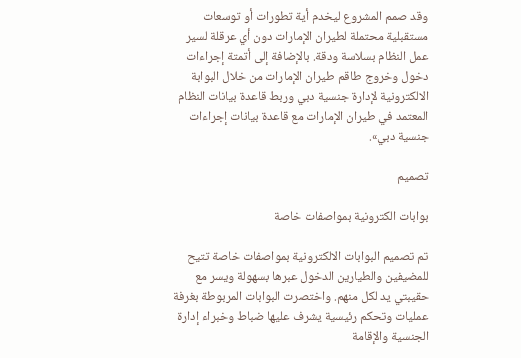وقد صمم المشروع ليخدم أية تطورات أو توسعات مستقبلية محتملة لطيران الإمارات دون أي عرقلة لسير عمل النظام بسلاسة ودقة. بالإضافة إلى أتمتة إجراءات دخول وخروج طاقم طيران الإمارات من خلال البوابة الالكترونية لإدارة جنسية دبي وربط قاعدة بيانات النظام المعتمد في طيران الإمارات مع قاعدة بيانات إجراءات جنسية دبي».

تصميم

بوابات الكترونية بمواصفات خاصة

تم تصميم البوابات الالكترونية بمواصفات خاصة تتيح للمضيفين والطيارين الدخول عبرها بسهولة ويسر مع حقيبتي يد لكل منهم. واختصرت البوابات المربوطة بغرفة عمليات وتحكم رئيسية يشرف عليها ضباط وخبراء إدارة الجنسية والإقامة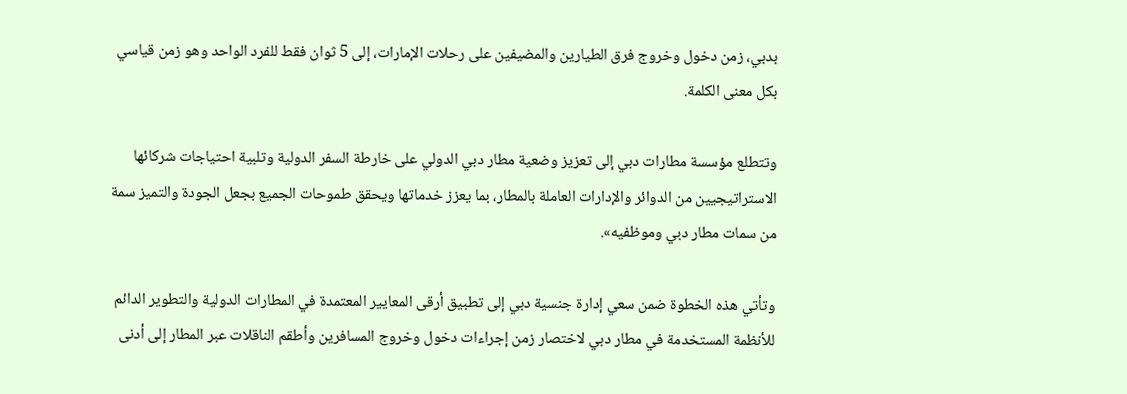بدبي، زمن دخول وخروج فرق الطيارين والمضيفين على رحلات الإمارات، إلى 5 ثوان فقط للفرد الواحد وهو زمن قياسي بكل معنى الكلمة.

وتتطلع مؤسسة مطارات دبي إلى تعزيز وضعية مطار دبي الدولي على خارطة السفر الدولية وتلبية احتياجات شركائها الاستراتيجيين من الدوائر والإدارات العاملة بالمطار، بما يعزز خدماتها ويحقق طموحات الجميع بجعل الجودة والتميز سمة من سمات مطار دبي وموظفيه».

وتأتي هذه الخطوة ضمن سعي إدارة جنسية دبي إلى تطبيق أرقى المعايير المعتمدة في المطارات الدولية والتطوير الدائم للأنظمة المستخدمة في مطار دبي لاختصار زمن إجراءات دخول وخروج المسافرين وأطقم الناقلات عبر المطار إلى أدنى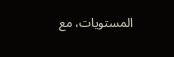المستويات، مع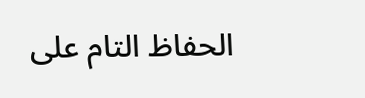الحفاظ التام على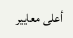أعلى معايير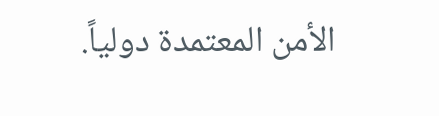الأمن المعتمدة دولياً.